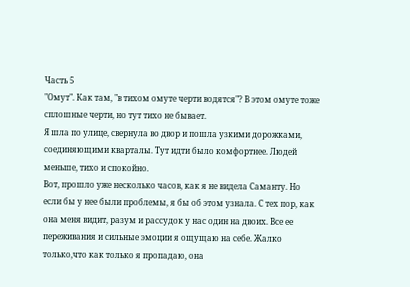Часть 5
"Омут". Как там, "в тихом омуте черти водятся"? В этом омуте тоже сплошные черти, но тут тихо не бывает.
Я шла по улице, свернула во двор и пошла узкими дорожками, соединяющими кварталы. Тут идти было комфортнее. Людей меньше, тихо и спокойно.
Вот, прошло уже несколько часов, как я не видела Саманту. Но если бы у нее были проблемы, я бы об этом узнала. С тех пор, как она меня видит, разум и рассудок у нас один на двоих. Все ее переживания и сильные эмоции я ощущаю на себе. Жалко только,что как только я пропадаю, она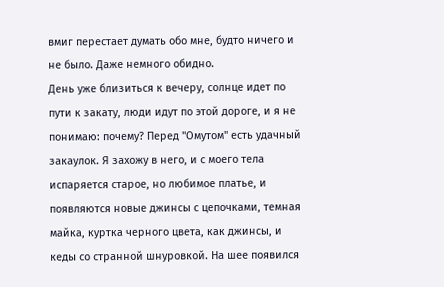вмиг перестает думать обо мне, будто ничего и не было. Даже немного обидно.
День уже близиться к вечеру, солнце идет по пути к закату, люди идут по этой дороге, и я не понимаю: почему? Перед "Омутом" есть удачный закаулок. Я захожу в него, и с моего тела испаряется старое, но любимое платье, и появляются новые джинсы с цепочками, темная майка, куртка черного цвета, как джинсы, и кеды со странной шнуровкой. На шее появился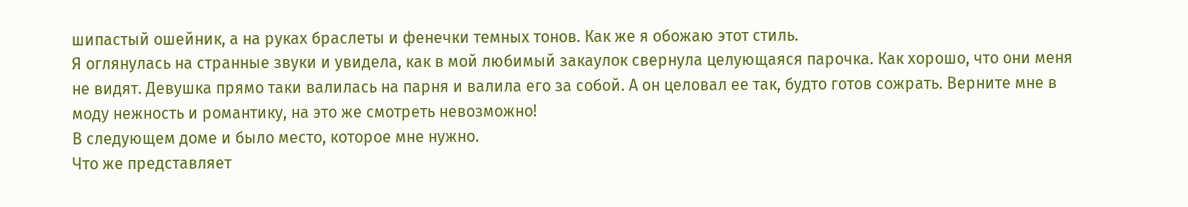шипастый ошейник, а на руках браслеты и фенечки темных тонов. Как же я обожаю этот стиль.
Я оглянулась на странные звуки и увидела, как в мой любимый закаулок свернула целующаяся парочка. Как хорошо, что они меня не видят. Девушка прямо таки валилась на парня и валила его за собой. А он целовал ее так, будто готов сожрать. Верните мне в моду нежность и романтику, на это же смотреть невозможно!
В следующем доме и было место, которое мне нужно.
Что же представляет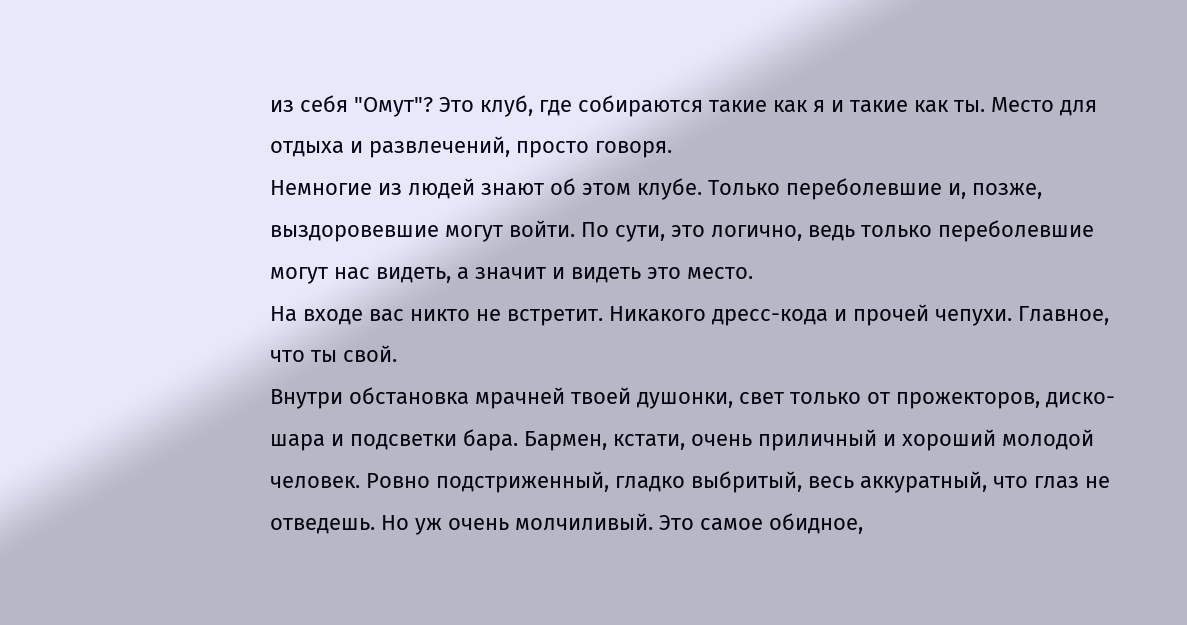из себя "Омут"? Это клуб, где собираются такие как я и такие как ты. Место для отдыха и развлечений, просто говоря.
Немногие из людей знают об этом клубе. Только переболевшие и, позже, выздоровевшие могут войти. По сути, это логично, ведь только переболевшие могут нас видеть, а значит и видеть это место.
На входе вас никто не встретит. Никакого дресс-кода и прочей чепухи. Главное, что ты свой.
Внутри обстановка мрачней твоей душонки, свет только от прожекторов, диско-шара и подсветки бара. Бармен, кстати, очень приличный и хороший молодой человек. Ровно подстриженный, гладко выбритый, весь аккуратный, что глаз не отведешь. Но уж очень молчиливый. Это самое обидное,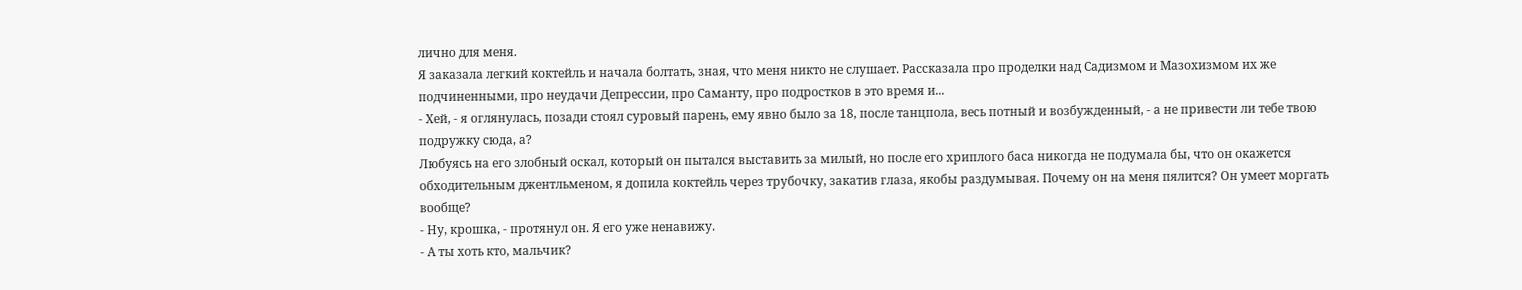лично для меня.
Я заказала легкий коктейль и начала болтать, зная, что меня никто не слушает. Рассказала про проделки над Садизмом и Мазохизмом их же подчиненными, про неудачи Депрессии, про Саманту, про подростков в это время и...
- Хей, - я оглянулась, позади стоял суровый парень, ему явно было за 18, после танцпола, весь потный и возбужденный, - а не привести ли тебе твою подружку сюда, а?
Любуясь на его злобный оскал, который он пытался выставить за милый, но после его хриплого баса никогда не подумала бы, что он окажется обходительным джентльменом, я допила коктейль через трубочку, закатив глаза, якобы раздумывая. Почему он на меня пялится? Он умеет моргать вообще?
- Ну, крошка, - протянул он. Я его уже ненавижу.
- А ты хоть кто, мальчик?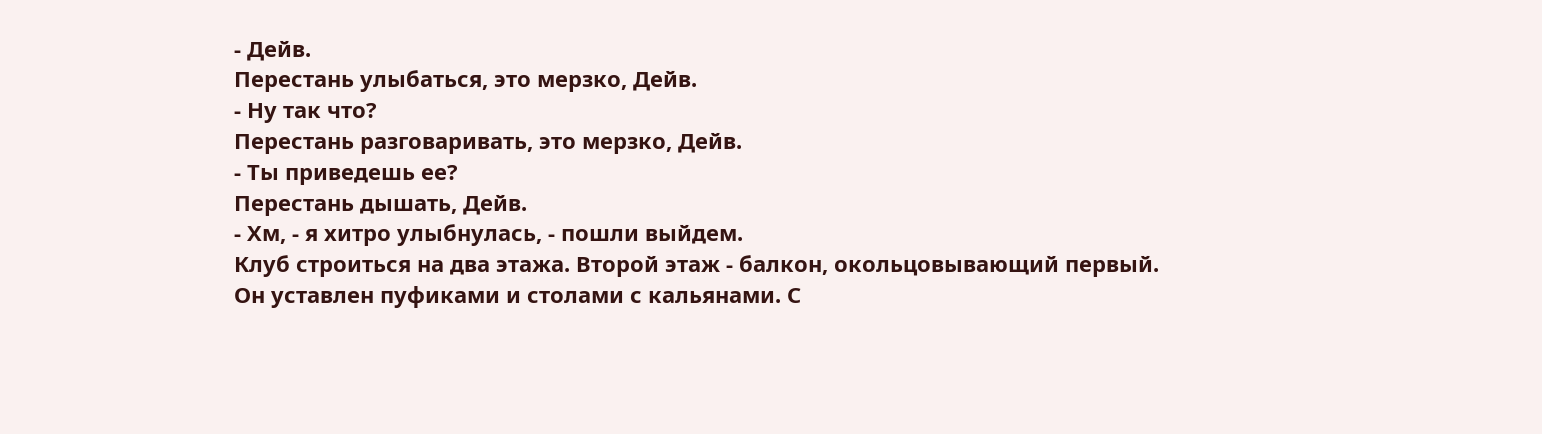- Дейв.
Перестань улыбаться, это мерзко, Дейв.
- Ну так что?
Перестань разговаривать, это мерзко, Дейв.
- Ты приведешь ее?
Перестань дышать, Дейв.
- Хм, - я хитро улыбнулась, - пошли выйдем.
Клуб строиться на два этажа. Второй этаж - балкон, окольцовывающий первый. Он уставлен пуфиками и столами с кальянами. С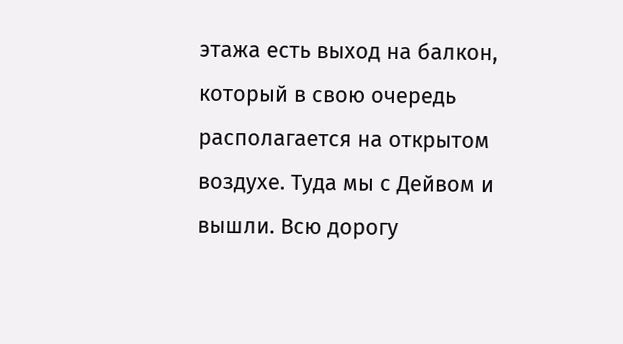этажа есть выход на балкон, который в свою очередь располагается на открытом воздухе. Туда мы с Дейвом и вышли. Всю дорогу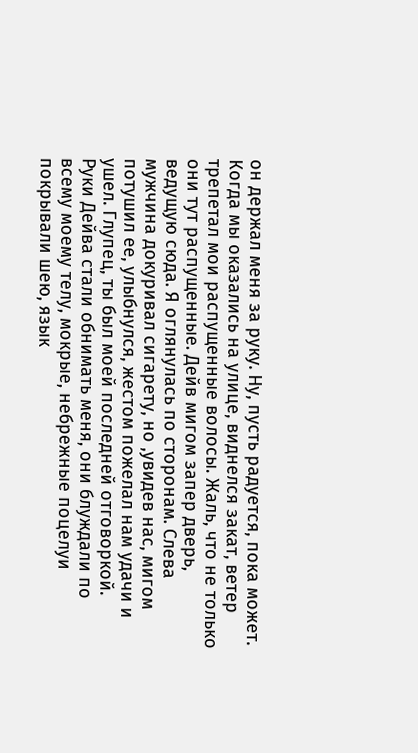он держал меня за руку. Ну, пусть радуется, пока может.
Когда мы оказались на улице, виднелся закат, ветер трепетал мои распущенные волосы. Жаль, что не только они тут распущенные. Дейв мигом запер дверь, ведущую сюда. Я оглянулась по сторонам. Слева мужчина докуривал сигарету, но ,увидев нас, мигом потушил ее, улыбнулся, жестом пожелал нам удачи и ушел. Глупец, ты был моей последней отговоркой.
Руки Дейва стали обнимать меня, они блуждали по всему моему телу, мокрые, небрежные поцелуи покрывали шею, язык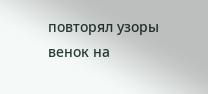повторял узоры венок на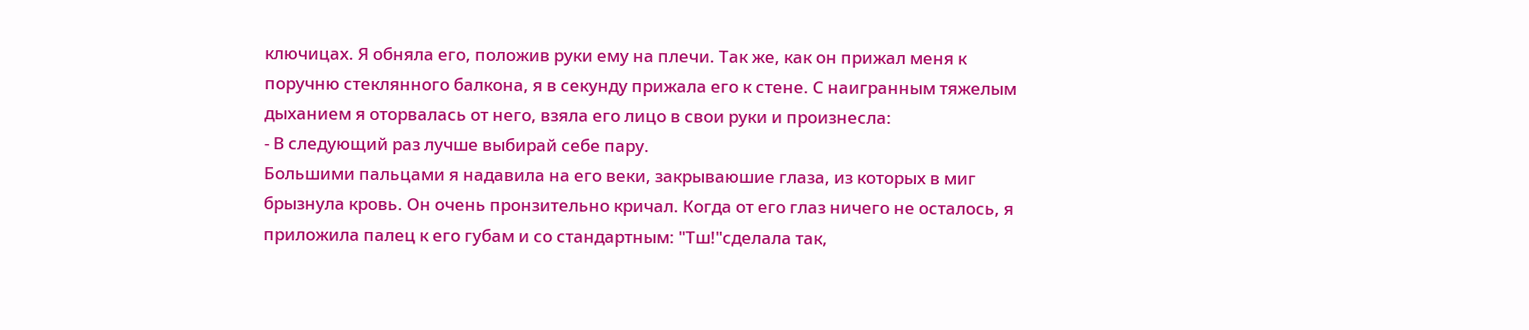ключицах. Я обняла его, положив руки ему на плечи. Так же, как он прижал меня к поручню стеклянного балкона, я в секунду прижала его к стене. С наигранным тяжелым дыханием я оторвалась от него, взяла его лицо в свои руки и произнесла:
- В следующий раз лучше выбирай себе пару.
Большими пальцами я надавила на его веки, закрываюшие глаза, из которых в миг брызнула кровь. Он очень пронзительно кричал. Когда от его глаз ничего не осталось, я приложила палец к его губам и со стандартным: "Тш!"сделала так,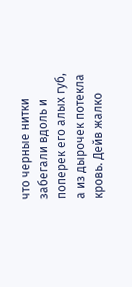что черные нитки забегали вдоль и поперек его алых губ, а из дырочек потекла кровь. Дейв жалко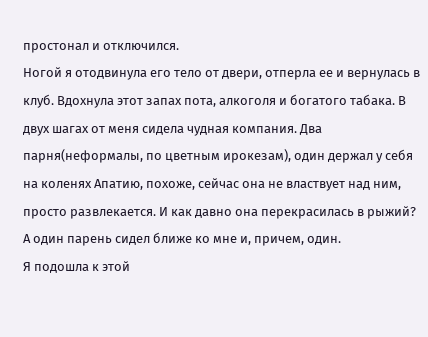простонал и отключился.
Ногой я отодвинула его тело от двери, отперла ее и вернулась в клуб. Вдохнула этот запах пота, алкоголя и богатого табака. В двух шагах от меня сидела чудная компания. Два парня(неформалы, по цветным ирокезам), один держал у себя на коленях Апатию, похоже, сейчас она не властвует над ним, просто развлекается. И как давно она перекрасилась в рыжий? А один парень сидел ближе ко мне и, причем, один.
Я подошла к этой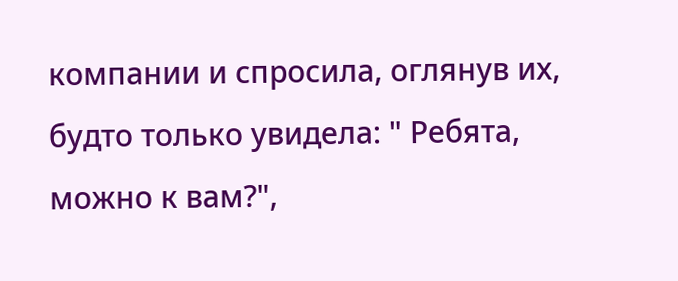компании и спросила, оглянув их, будто только увидела: " Ребята, можно к вам?",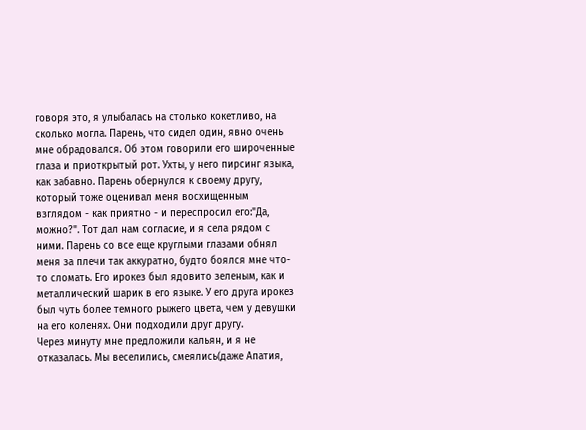говоря это, я улыбалась на столько кокетливо, на сколько могла. Парень, что сидел один, явно очень мне обрадовался. Об этом говорили его широченные глаза и приоткрытый рот. Ухты, у него пирсинг языка, как забавно. Парень обернулся к своему другу, который тоже оценивал меня восхищенным взглядом - как приятно - и переспросил его:"Да, можно?". Тот дал нам согласие, и я села рядом с ними. Парень со все еще круглыми глазами обнял меня за плечи так аккуратно, будто боялся мне что-то сломать. Его ирокез был ядовито зеленым, как и металлический шарик в его языке. У его друга ирокез был чуть более темного рыжего цвета, чем у девушки на его коленях. Они подходили друг другу.
Через минуту мне предложили кальян, и я не отказалась. Мы веселились, смеялись(даже Апатия,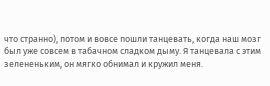что странно), потом и вовсе пошли танцевать, когда наш мозг был уже совсем в табачном сладком дыму. Я танцевала с этим зелененьким, он мягко обнимал и кружил меня.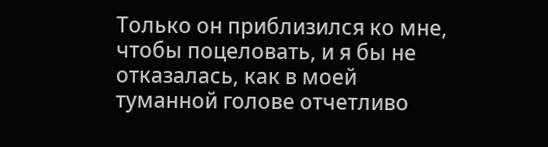Только он приблизился ко мне, чтобы поцеловать, и я бы не отказалась, как в моей туманной голове отчетливо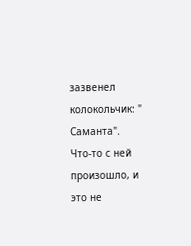зазвенел колокольчик: " Саманта".
Что-то с ней произошло, и это не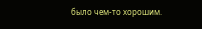было чем-то хорошим.